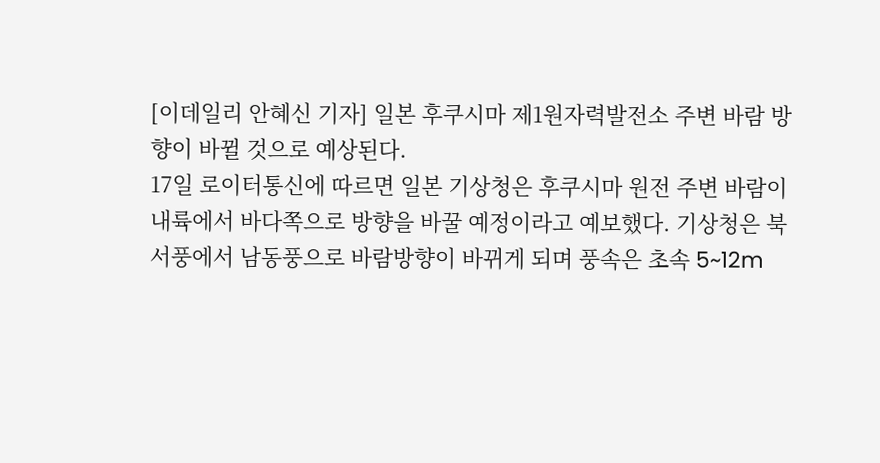[이데일리 안혜신 기자] 일본 후쿠시마 제1원자력발전소 주변 바람 방향이 바뀔 것으로 예상된다.
17일 로이터통신에 따르면 일본 기상청은 후쿠시마 원전 주변 바람이 내륙에서 바다쪽으로 방향을 바꿀 예정이라고 예보했다. 기상청은 북서풍에서 남동풍으로 바람방향이 바뀌게 되며 풍속은 초속 5~12m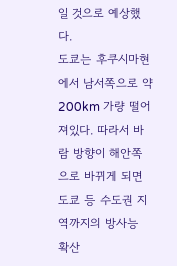일 것으로 예상했다.
도쿄는 후쿠시마현에서 남서쪽으로 약 200km 가량 떨어져있다. 따라서 바람 방향이 해안쪽으로 바뀌게 되면 도쿄 등 수도권 지역까지의 방사능 확산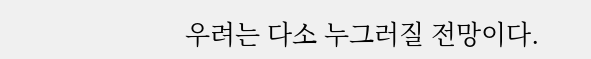우려는 다소 누그러질 전망이다.